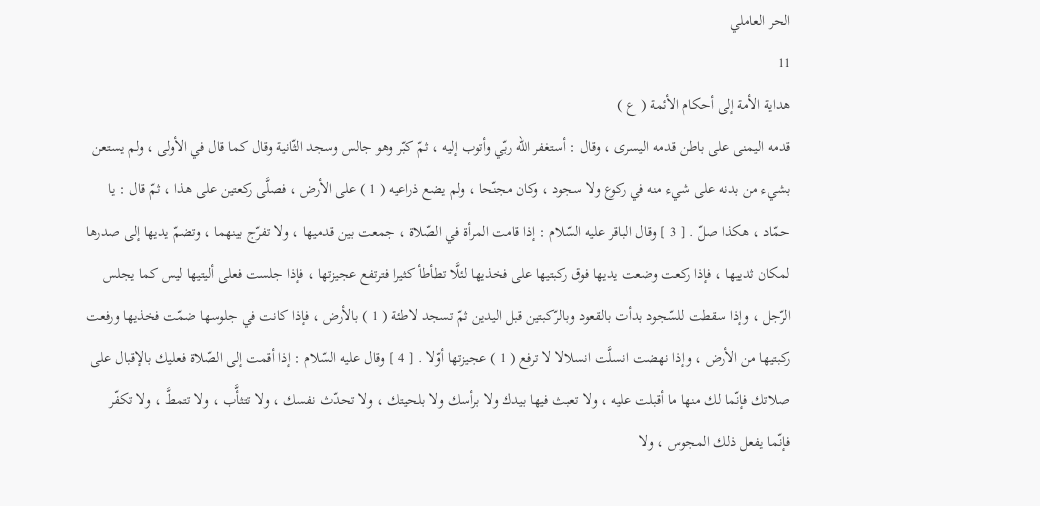الحر العاملي
11
هداية الأمة إلى أحكام الأئمة ( ع )
قدمه اليمنى على باطن قدمه اليسرى ، وقال : أستغفر الله ربّي وأتوب إليه ، ثمّ كبّر وهو جالس وسجد الثّانية وقال كما قال في الأولى ، ولم يستعن بشيء من بدنه على شيء منه في ركوع ولا سجود ، وكان مجنّحا ، ولم يضع ذراعيه ( 1 ) على الأرض ، فصلَّى ركعتين على هذا ، ثمّ قال : يا حمّاد ، هكذا صلّ . [ 3 ] وقال الباقر عليه السّلام : إذا قامت المرأة في الصّلاة ، جمعت بين قدميها ، ولا تفرّج بينهما ، وتضمّ يديها إلى صدرها لمكان ثدييها ، فإذا ركعت وضعت يديها فوق ركبتيها على فخذيها لئلَّا تطأطأ كثيرا فترتفع عجيزتها ، فإذا جلست فعلى أليتيها ليس كما يجلس الرّجل ، وإذا سقطت للسّجود بدأت بالقعود وبالرّكبتين قبل اليدين ثمّ تسجد لاطئة ( 1 ) بالأرض ، فإذا كانت في جلوسها ضمّت فخذيها ورفعت ركبتيها من الأرض ، وإذا نهضت انسلَّت انسلالا لا ترفع ( 1 ) عجيزتها أوّلا . [ 4 ] وقال عليه السّلام : إذا أقمت إلى الصّلاة فعليك بالإقبال على صلاتك فإنّما لك منها ما أقبلت عليه ، ولا تعبث فيها بيدك ولا برأسك ولا بلحيتك ، ولا تحدّث نفسك ، ولا تتثأَّب ، ولا تتمطَّ ، ولا تكفّر فإنّما يفعل ذلك المجوس ، ولا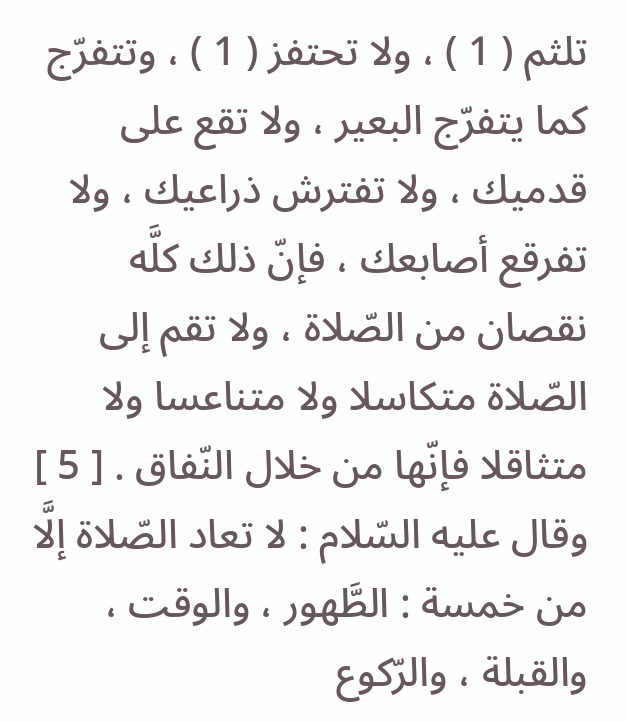تلثم ( 1 ) ، ولا تحتفز ( 1 ) ، وتتفرّج كما يتفرّج البعير ، ولا تقع على قدميك ، ولا تفترش ذراعيك ، ولا تفرقع أصابعك ، فإنّ ذلك كلَّه نقصان من الصّلاة ، ولا تقم إلى الصّلاة متكاسلا ولا متناعسا ولا متثاقلا فإنّها من خلال النّفاق . [ 5 ] وقال عليه السّلام : لا تعاد الصّلاة إلَّا من خمسة : الطَّهور ، والوقت ، والقبلة ، والرّكوع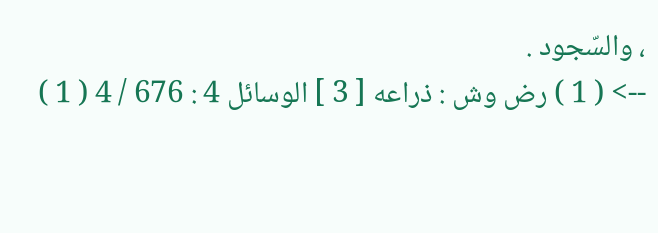، والسّجود .
--> ( 1 ) رض وش : ذراعه [ 3 ] الوسائل 4 : 676 / 4 ( 1 )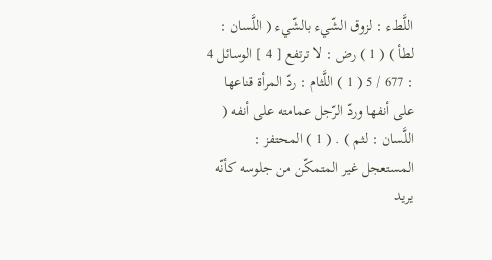اللَّطء : لزوق الشّيء بالشّيء ( اللَّسان : لطأ ) ( 1 ) رض : لا ترتفع [ 4 ] الوسائل 4 : 677 / 5 ( 1 ) اللَّثام : ردّ المرأة قناعها على أنفها وردّ الرّجل عمامته على أنفه ( اللَّسان : لثم ) . ( 1 ) المحتفز : المستعجل غير المتمكّن من جلوسه كأنّه يريد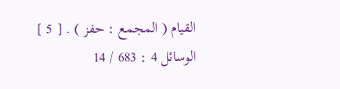القيام ( المجمع : حفز ) . [ 5 ] الوسائل 4 : 683 / 14